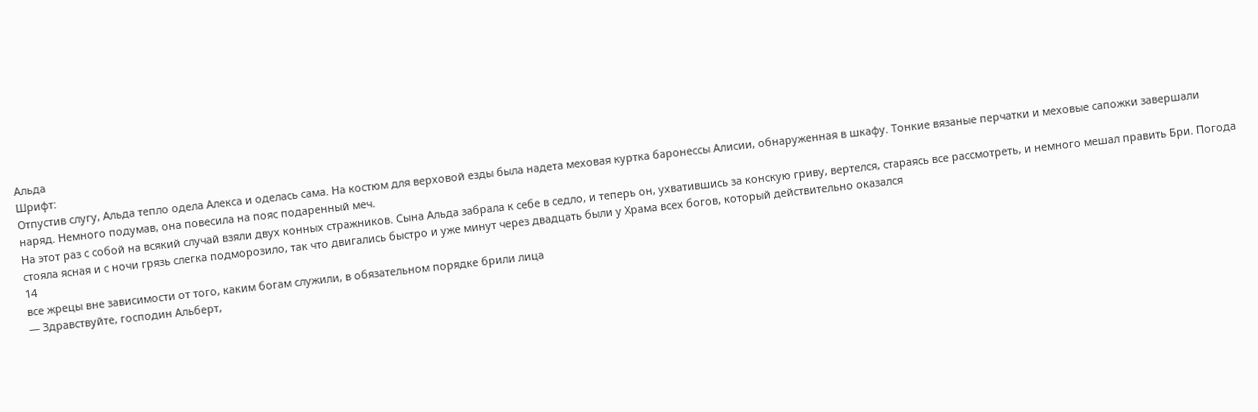Альда
Шрифт:
Отпустив слугу, Альда тепло одела Алекса и оделась сама. На костюм для верховой езды была надета меховая куртка баронессы Алисии, обнаруженная в шкафу. Тонкие вязаные перчатки и меховые сапожки завершали наряд. Немного подумав, она повесила на пояс подаренный меч.
На этот раз с собой на всякий случай взяли двух конных стражников. Сына Альда забрала к себе в седло, и теперь он, ухватившись за конскую гриву, вертелся, стараясь все рассмотреть, и немного мешал править Бри. Погода стояла ясная и с ночи грязь слегка подморозило, так что двигались быстро и уже минут через двадцать были у Храма всех богов, который действительно оказался
14
все жрецы вне зависимости от того, каким богам служили, в обязательном порядке брили лица
— Здравствуйте, господин Альберт,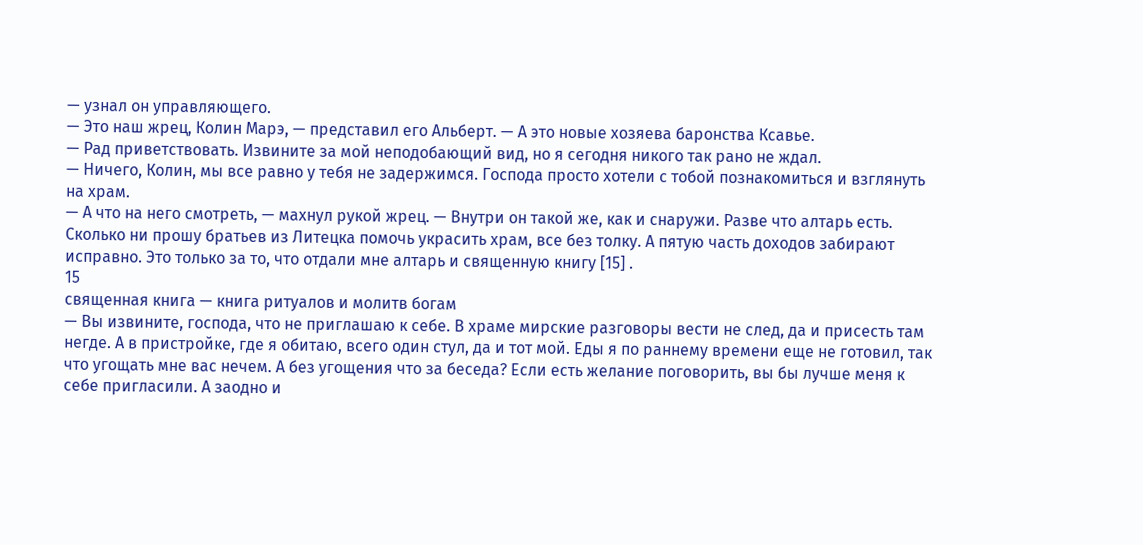— узнал он управляющего.
— Это наш жрец, Колин Марэ, — представил его Альберт. — А это новые хозяева баронства Ксавье.
— Рад приветствовать. Извините за мой неподобающий вид, но я сегодня никого так рано не ждал.
— Ничего, Колин, мы все равно у тебя не задержимся. Господа просто хотели с тобой познакомиться и взглянуть на храм.
— А что на него смотреть, — махнул рукой жрец. — Внутри он такой же, как и снаружи. Разве что алтарь есть. Сколько ни прошу братьев из Литецка помочь украсить храм, все без толку. А пятую часть доходов забирают исправно. Это только за то, что отдали мне алтарь и священную книгу [15] .
15
священная книга — книга ритуалов и молитв богам
— Вы извините, господа, что не приглашаю к себе. В храме мирские разговоры вести не след, да и присесть там негде. А в пристройке, где я обитаю, всего один стул, да и тот мой. Еды я по раннему времени еще не готовил, так что угощать мне вас нечем. А без угощения что за беседа? Если есть желание поговорить, вы бы лучше меня к себе пригласили. А заодно и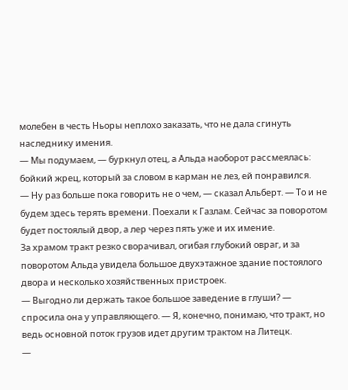молебен в честь Ньоры неплохо заказать, что не дала сгинуть наследнику имения.
— Мы подумаем, — буркнул отец, а Альда наоборот рассмеялась: бойкий жрец, который за словом в карман не лез, ей понравился.
— Ну раз больше пока говорить не о чем, — сказал Альберт. — То и не будем здесь терять времени. Поехали к Газлам. Сейчас за поворотом будет постоялый двор, а лер через пять уже и их имение.
За храмом тракт резко сворачивал, огибая глубокий овраг, и за поворотом Альда увидела большое двухэтажное здание постоялого двора и несколько хозяйственных пристроек.
— Выгодно ли держать такое большое заведение в глуши? — спросила она у управляющего. — Я, конечно, понимаю, что тракт, но ведь основной поток грузов идет другим трактом на Литецк.
—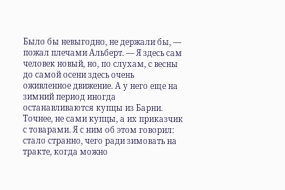Было бы невыгодно, не держали бы, — пожал плечами Альберт. — Я здесь сам человек новый, но, по слухам, с весны до самой осени здесь очень оживленное движение. А у него еще на зимний период иногда останавливаются купцы из Барни. Точнее, не сами купцы, а их приказчик с товарами. Я с ним об этом говорил: стало странно, чего ради зимовать на тракте, когда можно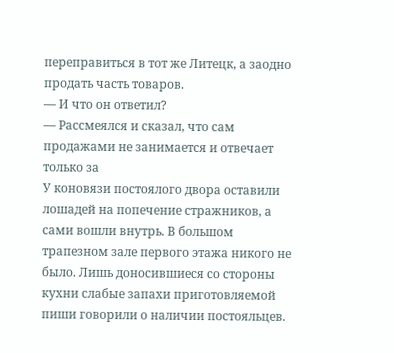переправиться в тот же Литецк, а заодно продать часть товаров.
— И что он ответил?
— Рассмеялся и сказал, что сам продажами не занимается и отвечает только за
У коновязи постоялого двора оставили лошадей на попечение стражников, а сами вошли внутрь. В большом трапезном зале первого этажа никого не было. Лишь доносившиеся со стороны кухни слабые запахи приготовляемой пиши говорили о наличии постояльцев.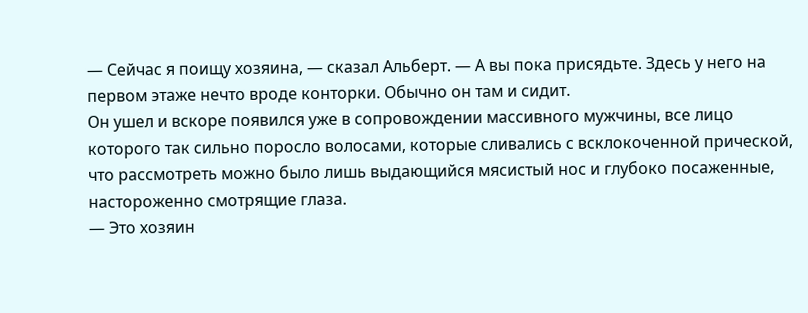— Сейчас я поищу хозяина, — сказал Альберт. — А вы пока присядьте. Здесь у него на первом этаже нечто вроде конторки. Обычно он там и сидит.
Он ушел и вскоре появился уже в сопровождении массивного мужчины, все лицо которого так сильно поросло волосами, которые сливались с всклокоченной прической, что рассмотреть можно было лишь выдающийся мясистый нос и глубоко посаженные, настороженно смотрящие глаза.
— Это хозяин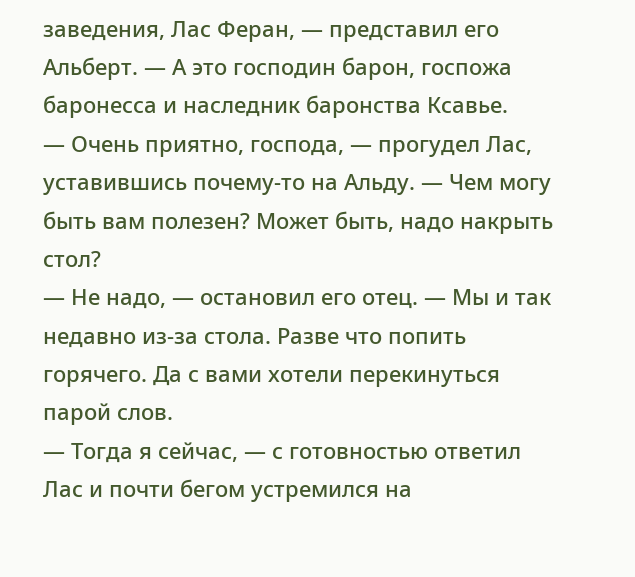заведения, Лас Феран, — представил его Альберт. — А это господин барон, госпожа баронесса и наследник баронства Ксавье.
— Очень приятно, господа, — прогудел Лас, уставившись почему-то на Альду. — Чем могу быть вам полезен? Может быть, надо накрыть стол?
— Не надо, — остановил его отец. — Мы и так недавно из-за стола. Разве что попить горячего. Да с вами хотели перекинуться парой слов.
— Тогда я сейчас, — с готовностью ответил Лас и почти бегом устремился на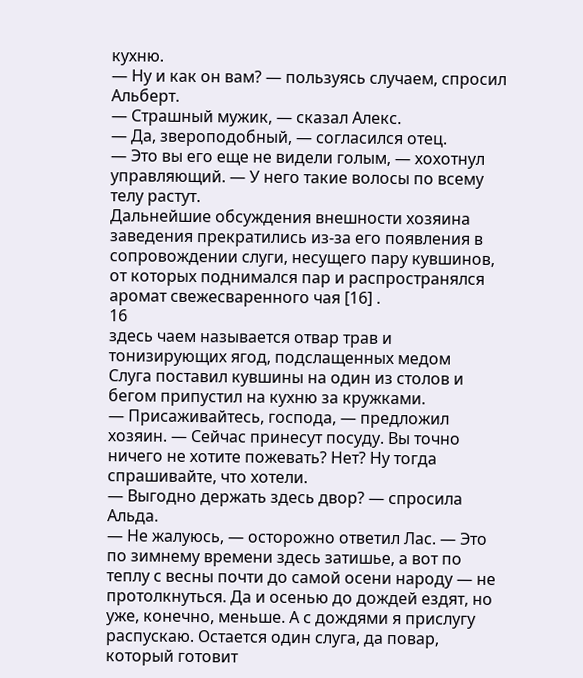кухню.
— Ну и как он вам? — пользуясь случаем, спросил Альберт.
— Страшный мужик, — сказал Алекс.
— Да, звероподобный, — согласился отец.
— Это вы его еще не видели голым, — хохотнул управляющий. — У него такие волосы по всему телу растут.
Дальнейшие обсуждения внешности хозяина заведения прекратились из-за его появления в сопровождении слуги, несущего пару кувшинов, от которых поднимался пар и распространялся аромат свежесваренного чая [16] .
16
здесь чаем называется отвар трав и тонизирующих ягод, подслащенных медом
Слуга поставил кувшины на один из столов и бегом припустил на кухню за кружками.
— Присаживайтесь, господа, — предложил хозяин. — Сейчас принесут посуду. Вы точно ничего не хотите пожевать? Нет? Ну тогда спрашивайте, что хотели.
— Выгодно держать здесь двор? — спросила Альда.
— Не жалуюсь, — осторожно ответил Лас. — Это по зимнему времени здесь затишье, а вот по теплу с весны почти до самой осени народу — не протолкнуться. Да и осенью до дождей ездят, но уже, конечно, меньше. А с дождями я прислугу распускаю. Остается один слуга, да повар, который готовит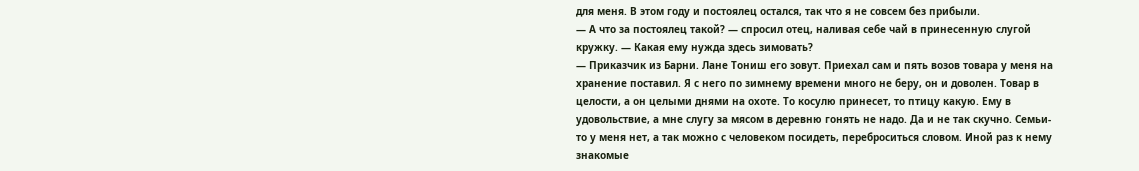для меня. В этом году и постоялец остался, так что я не совсем без прибыли.
— А что за постоялец такой? — спросил отец, наливая себе чай в принесенную слугой кружку. — Какая ему нужда здесь зимовать?
— Приказчик из Барни. Лане Тониш его зовут. Приехал сам и пять возов товара у меня на хранение поставил. Я с него по зимнему времени много не беру, он и доволен. Товар в целости, а он целыми днями на охоте. То косулю принесет, то птицу какую. Ему в удовольствие, а мне слугу за мясом в деревню гонять не надо. Да и не так скучно. Семьи-то у меня нет, а так можно с человеком посидеть, переброситься словом. Иной раз к нему знакомые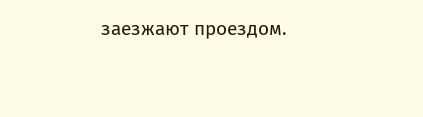заезжают проездом.